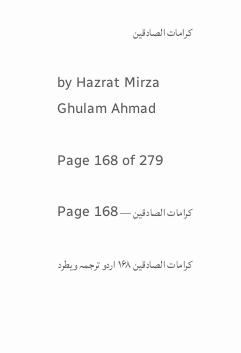کرامات الصادقین

by Hazrat Mirza Ghulam Ahmad

Page 168 of 279

کرامات الصادقین — Page 168

كرامات الصادقين ۱۶۸ اردو ترجمہ ويطرد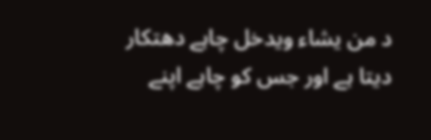د من يشاء ويدخل چاہے دھتکار دیتا ہے اور جس کو چاہے اپنے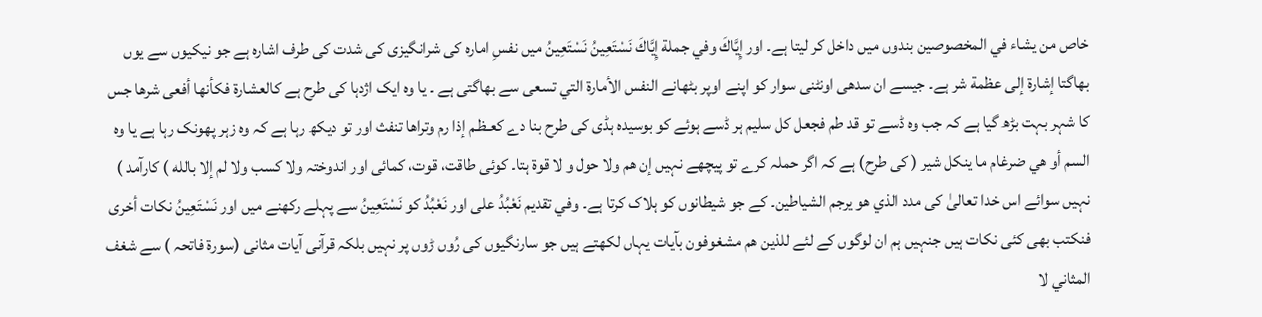خاص من يشاء في المخصوصين بندوں میں داخل کر لیتا ہے۔ اور إِيَّاكَ وفي جملة إِيَّاكَ نَسْتَعِينُ نَسْتَعِينُ میں نفسِ امارہ کی شرانگیزی کی شدت کی طرف اشارہ ہے جو نیکیوں سے یوں بھاگتا إشارة إلى عظمة شر ہے۔ جیسے ان سدھی اونٹنی سوار کو اپنے اوپر بٹھانے النفس الأمارة التي تسعى سے بھاگتی ہے ۔ یا وہ ایک اژدہا کی طرح ہے كالعشارة فكأنها أفعى شرها جس کا شہر بہت بڑھ گیا ہے کہ جب وہ ڈسے تو قد طم فجعل كل سليم ہر ڈسے ہوئے کو بوسیدہ ہڈی کی طرح بنا دے کعـظـم إذا رم وتراها تنفث اور تو دیکھ رہا ہے کہ وہ زہر پھونک رہا ہے یا وہ السم أو هي ضرغام ما ينكل شیر ( کی طرح) ہے کہ اگر حملہ کرے تو پیچھے نہیں إن هم ولا حول و لا قوة ہتا۔ کوئی طاقت، قوت، کمائی اور اندوختہ ولا كسب ولا لم إلا بالله ) کارآمد ) نہیں سوائے اس خدا تعالیٰ کی مدد الذي هو يرجم الشياطين۔ کے جو شیطانوں کو ہلاک کرتا ہے۔ وفي تقديم نَعْبُدُ على اور نَعْبُدُ کو نَسْتَعِينُ سے پہلے رکھنے میں اور نَسْتَعِينُ نكات أخرى فنكتب بھی کئی نکات ہیں جنہیں ہم ان لوگوں کے لئے للذين هم مشغوفون بآیات یہاں لکھتے ہیں جو سارنگیوں کی رُوں ڑوں پر نہیں بلکہ قرآنی آیات مثانی (سورۃ فاتحہ ) سے شغف المثاني لا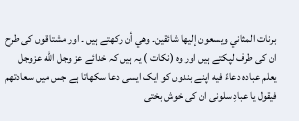برنات المثاني ويسعون إليها شائقين۔ وهي أن رکھتے ہیں ۔ اور مشتاقوں کی طرح ان کی طرف لپکتے ہیں اور وہ (نکات ) یہ ہیں کہ خدائے عز وجل الله عزوجل يعلم عباده دعاءً فيه اپنے بندوں کو ایک ایسی دعا سکھاتا ہے جس میں سعادتهم فيقول يا عبادِ سلونی ان کی خوش بختی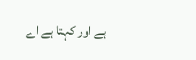ہے اور کہتا ہے اے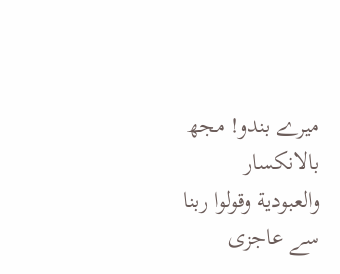میرے بندو! مجھ بالانكسار والعبودية وقولوا ربنا سے عاجزی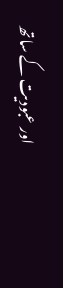اور عبودیت کے ساتھ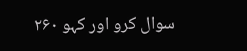سوال کرو اور کہو ۲۶۰